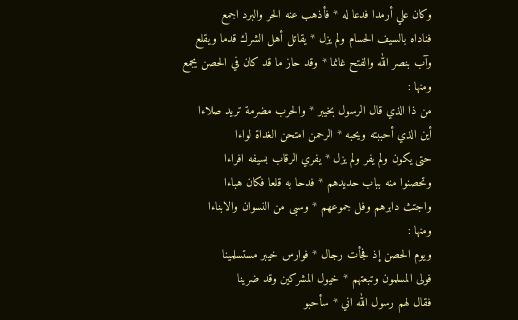وكان علي أرمدا فدعا له * فأذهب عنه الحر والبرد اجمع
فناداه بالسيف الحسام ولم يزل * يقاتل أهل الشرك قدما ويقلع
وآب بنصر الله والفتح غانما * وقد حاز ما قد كان في الحصن يجمع
ومنها :
من ذا الذي قال الرسول بخيبر * والحرب مضرمة تريد صلاءا
أين الذي أحببته ويحبه * الرحمن امتحن الغداة لواءا
حتى يكون ولم يفر ولم يزل * يفري الرقاب بسيفه افراءا
وتحصنوا منه بباب حديدهم * فدحا به قلعا فكان هباءا
واجتث دابرهم وفل جموعهم * وسبى من النسوان والابناءا
ومنها :
ويوم الحصن إذ فجأت رجال * فوارس خيبر مستسلمينا
فولى المسلمون وتبعتهم * خيول المشركين وقد ضرينا
فقال لهم رسول الله اني * سأحبو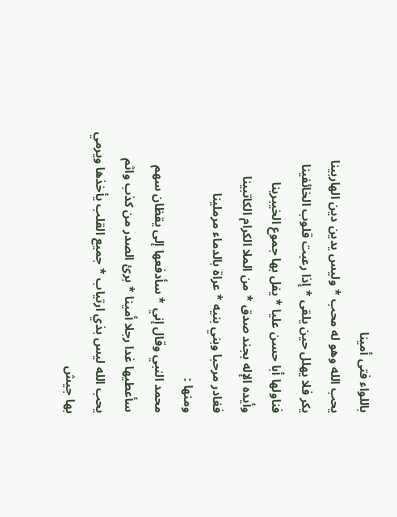باللواء فتى أمينا
يحب الله وهو له محب * وليس يدين دين الهاربينا
يكر فلا يهلل حين يلقى * إذا رعبت قلوب الخائفينا
فناولها أبا حسن عليا * يفل بها جموع الخيبرينا
وأيده الإله بجند صدق * من الملا الكرام الكاتبينا
فغادر مرحبا وبني بنيه * عراة بالدماء مرملينا
ومنها :
محمد النبي وقال إني * سأدفعها إلى يقظان سهم
سأعطيها غدا رجلا أمينا * برئ الصدر من كذب واثم
يحب الله ليس بذي ارتياب * جميع القلب يأخذها ويرمي
بها جيش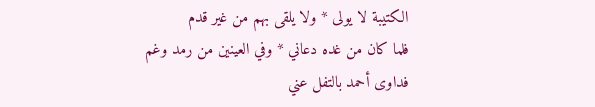الكتيبة لا يولى * ولا يلقى بهم من غير قدم
فلما كان من غده دعاني * وفي العينين من رمد وغم
فداوى أحمد بالتفل عني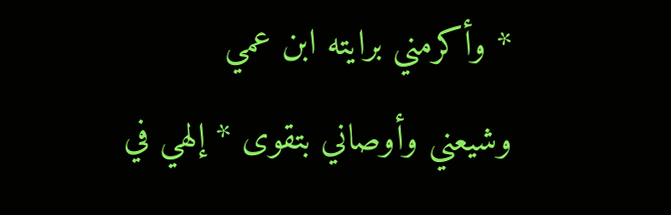* وأكرمني برايته ابن عمي
وشيعني وأوصاني بتقوى * إلهي في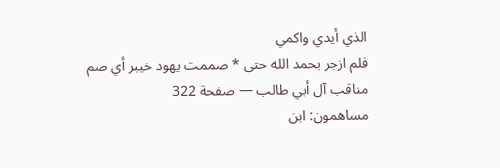الذي أيدي واكمي
فلم ازجر بحمد الله حتى * صممت يهود خيبر أي صم
مناقب آل أبي طالب — صفحة 322
مساهمون: ابن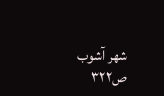شهر آشوب
ص٣٢٢